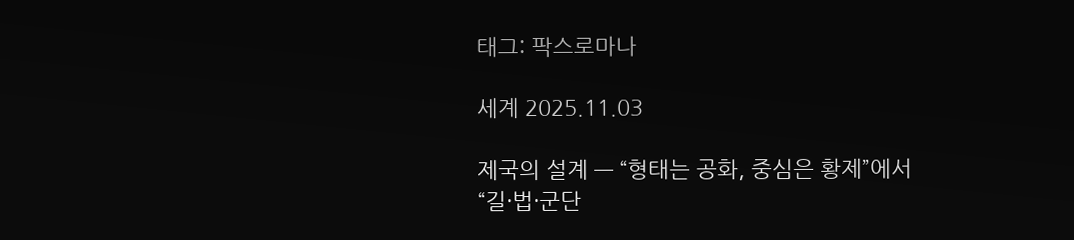태그: 팍스로마나

세계 2025.11.03

제국의 설계 — “형태는 공화, 중심은 황제”에서 “길·법·군단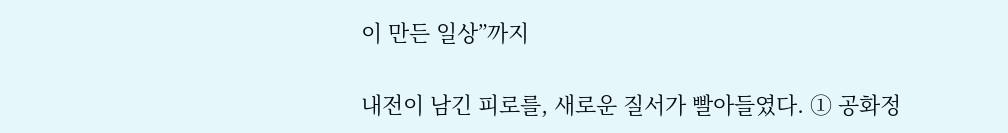이 만든 일상”까지

내전이 남긴 피로를, 새로운 질서가 빨아들였다. ① 공화정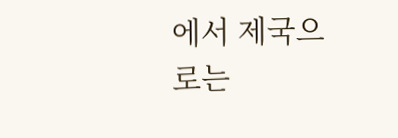에서 제국으로는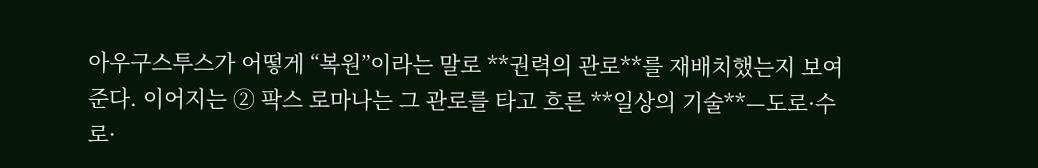아우구스투스가 어떻게 “복원”이라는 말로 **권력의 관로**를 재배치했는지 보여준다. 이어지는 ② 팍스 로마나는 그 관로를 타고 흐른 **일상의 기술**—도로·수로·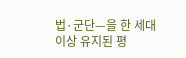법·군단—을 한 세대 이상 유지된 평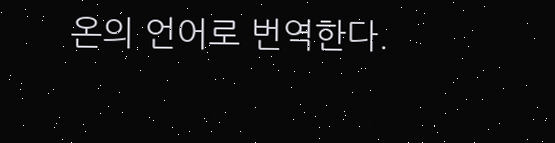온의 언어로 번역한다.